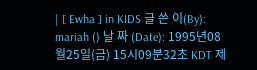| [ Ewha ] in KIDS 글 쓴 이(By): mariah () 날 짜 (Date): 1995년08월25일(금) 15시09분32초 KDT 제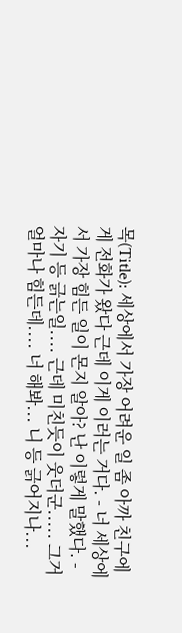목(Title): 세상에서 가장 어려운 일 좀 아까 친구에게 전화가 왔다 근데 이게 이러는 거다. - 너 세상에서 가장 힘든 일이 몬지 알아? 난 이렇게 말했다. - 자기 등 긁는일.... 근데 미친듯이 웃더군..... 그거 얼마나 힘든데.... 너 해봐... 니 등 긁어지나...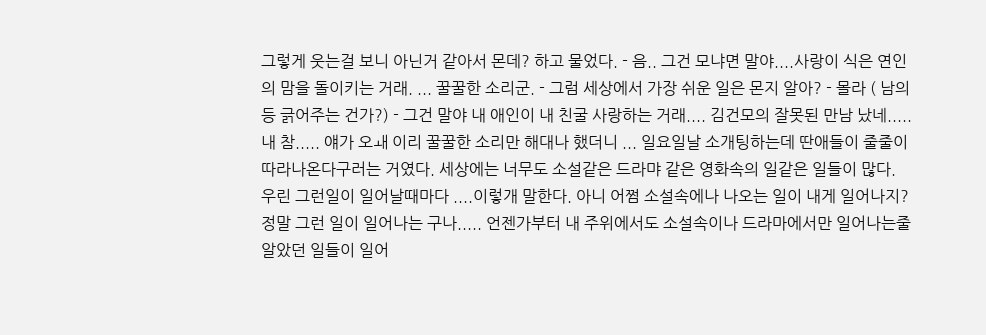그렇게 웃는걸 보니 아닌거 같아서 몬데? 하고 물었다. - 음.. 그건 모냐면 말야....사랑이 식은 연인의 맘을 돌이키는 거래. ... 꿀꿀한 소리군. - 그럼 세상에서 가장 쉬운 일은 몬지 알아? - 몰라 ( 남의 등 긁어주는 건가?) - 그건 말야 내 애인이 내 친굴 사랑하는 거래.... 김건모의 잘못된 만남 났네..... 내 참..... 얘가 오ㅙ 이리 꿀꿀한 소리만 해대나 했더니 ... 일요일날 소개팅하는데 딴애들이 줄줄이 따라나온다구러는 거였다. 세상에는 너무도 소설같은 드라먀 같은 영화속의 일같은 일들이 많다. 우린 그런일이 일어날때마다 ....이렇개 말한다. 아니 어쩜 소설속에나 나오는 일이 내게 일어나지? 정말 그런 일이 일어나는 구나..... 언젠가부터 내 주위에서도 소설속이나 드라마에서만 일어나는줄 알았던 일들이 일어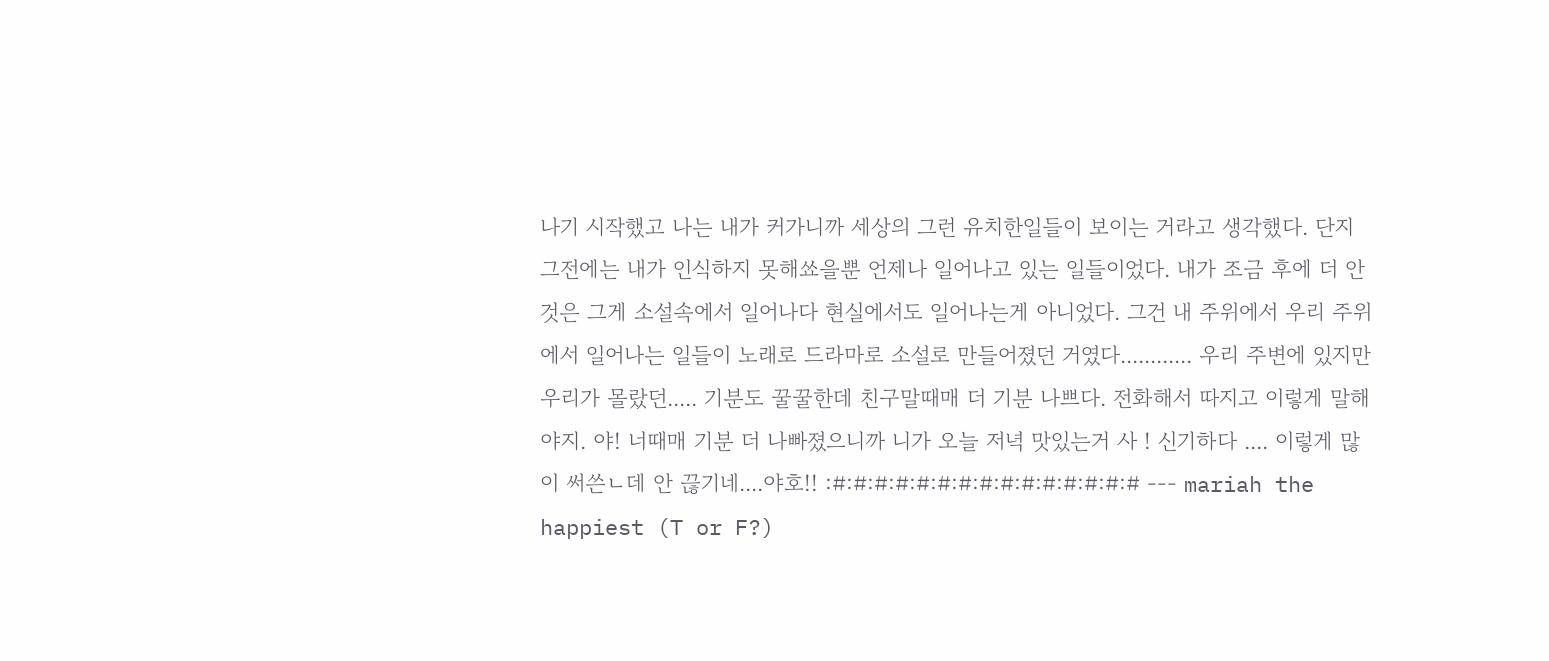나기 시작했고 나는 내가 커가니까 세상의 그런 유치한일들이 보이는 거라고 생각했다. 단지 그전에는 내가 인식하지 못해쑈을뿐 언제나 일어나고 있는 일들이었다. 내가 조금 후에 더 안 것은 그게 소설속에서 일어나다 현실에서도 일어나는게 아니었다. 그건 내 주위에서 우리 주위에서 일어나는 일들이 노래로 드라마로 소설로 만들어졌던 거였다............ 우리 주변에 있지만 우리가 몰랐던..... 기분도 꿀꿀한데 친구말때매 더 기분 나쁘다. 전화해서 따지고 이렇게 말해야지. 야! 너때매 기분 더 나빠졌으니까 니가 오늘 저녁 맛있는거 사 ! 신기하다 .... 이렇게 많이 써쓴ㄴ데 안 끊기네....야호!! :#:#:#:#:#:#:#:#:#:#:#:#:#:#:# --- mariah the happiest (T or F?)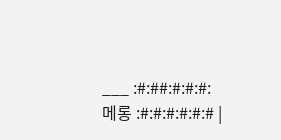___ :#:##:#:#:#: 메롱 :#:#:#:#:#:# |